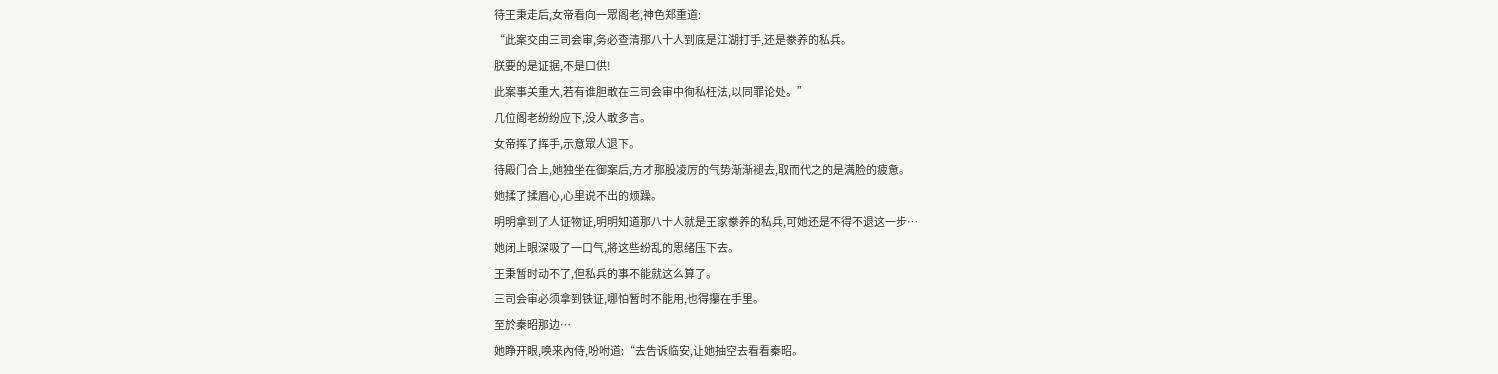待王秉走后,女帝看向一眾阁老,神色郑重道:
“此案交由三司会审,务必查清那八十人到底是江湖打手,还是豢养的私兵。
朕要的是证据,不是口供!
此案事关重大,若有谁胆敢在三司会审中徇私枉法,以同罪论处。”
几位阁老纷纷应下,没人敢多言。
女帝挥了挥手,示意眾人退下。
待殿门合上,她独坐在御案后,方才那股凌厉的气势渐渐褪去,取而代之的是满脸的疲惫。
她揉了揉眉心,心里说不出的烦躁。
明明拿到了人证物证,明明知道那八十人就是王家豢养的私兵,可她还是不得不退这一步…
她闭上眼深吸了一口气,將这些纷乱的思绪压下去。
王秉暂时动不了,但私兵的事不能就这么算了。
三司会审必须拿到铁证,哪怕暂时不能用,也得攥在手里。
至於秦昭那边…
她睁开眼,唤来內侍,吩咐道:“去告诉临安,让她抽空去看看秦昭。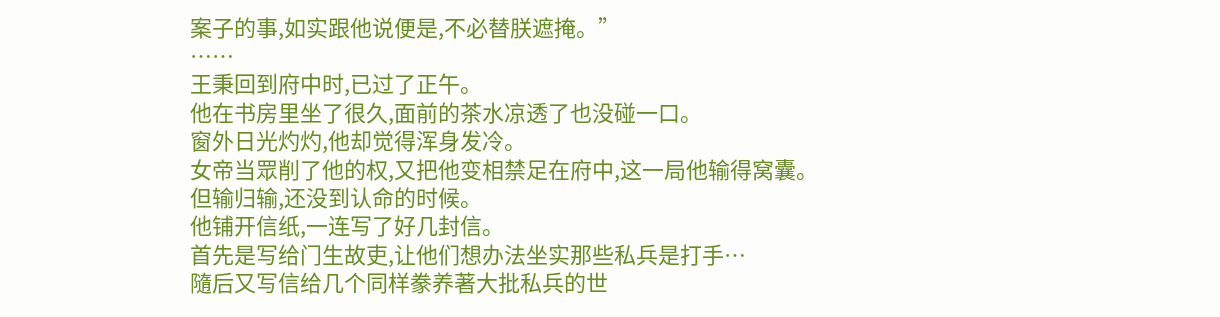案子的事,如实跟他说便是,不必替朕遮掩。”
……
王秉回到府中时,已过了正午。
他在书房里坐了很久,面前的茶水凉透了也没碰一口。
窗外日光灼灼,他却觉得浑身发冷。
女帝当眾削了他的权,又把他变相禁足在府中,这一局他输得窝囊。
但输归输,还没到认命的时候。
他铺开信纸,一连写了好几封信。
首先是写给门生故吏,让他们想办法坐实那些私兵是打手…
隨后又写信给几个同样豢养著大批私兵的世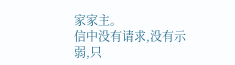家家主。
信中没有请求,没有示弱,只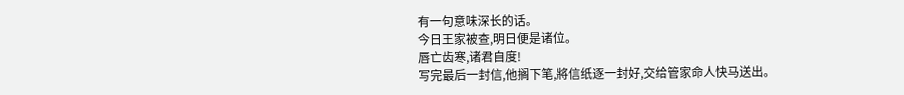有一句意味深长的话。
今日王家被查,明日便是诸位。
唇亡齿寒,诸君自度!
写完最后一封信,他搁下笔,將信纸逐一封好,交给管家命人快马送出。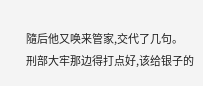隨后他又唤来管家,交代了几句。
刑部大牢那边得打点好,该给银子的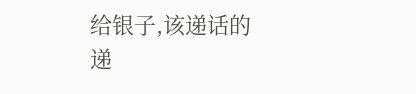给银子,该递话的递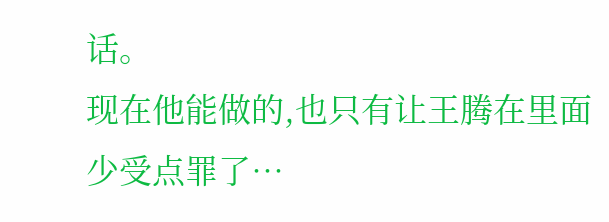话。
现在他能做的,也只有让王腾在里面少受点罪了…